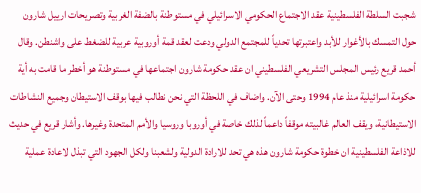شجبت السلطة الفلسطينية عقد الاجتماع الحكومي الاسرائيلي في مستوطنة بالضفة الغربية وتصريحات ارييل شارون حول التمسك بالأغوار للأبد واعتبرتها تحدياً للمجتمع الدولي ودعت لعقد قمة أوروبية عربية للضغط على واشنطن. وقال أحمد قريع رئيس المجلس التشريعي الفلسطيني ان عقد حكومة شارون اجتماعها في مستوطنة هو أخطر ما قامت به أية حكومة اسرائيلية منذ عام 1994 وحتى الآن. واضاف في اللحظة التي نحن نطالب فيها بوقف الاستيطان وجميع النشاطات الاستيطانية، ويقف العالم غالبيته موقفاً داعماً لذلك خاصة في أوروبا وروسيا والأمم المتحدة وغيرها. وأشار قريع في حديث للاذاعة الفلسطينية ان خطوة حكومة شارون هذه هي تحد للارادة الدولية ولشعبنا ولكل الجهود التي تبذل لاعادة عملية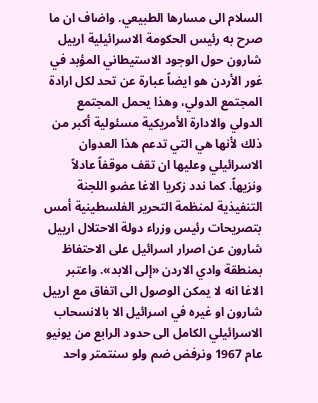السلام الى مسارها الطبيعي. واضاف ان ما صرح به رئيس الحكومة الاسرائيلية ارييل شارون حول الوجود الاستيطاني المؤبد في غور الأردن هو ايضاً عبارة عن تحد لكل ارادة المجتمع الدولي، وهذا يحمل المجتمع الدولي والادارة الأمريكية مسئولية أكبر من ذلك لأنها هي التي تدعم هذا العدوان الاسرائيلي وعليها ان تقف موقفاً عادلاً ونزيهاً. كما ندد زكريا الاغا عضو اللجنة التنفيذية لمنظمة التحرير الفلسطينية أمس بتصريحات رئيس وزراء دولة الاحتلال ارييل شارون عن اصرار اسرائيل على الاحتفاظ بمنطقة وادي الاردن «إلى الابد». واعتبر الاغا انه لا يمكن الوصول الى اتفاق مع ارييل شارون او غيره في اسرائيل الا بالانسحاب الاسرائيلي الكامل الى حدود الرابع من يونيو عام 1967 ونرفض ضم ولو سنتمتر واحد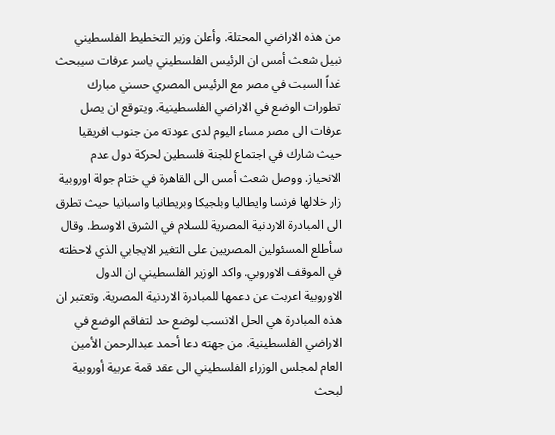من هذه الاراضي المحتلة. وأعلن وزير التخطيط الفلسطيني نبيل شعث أمس ان الرئيس الفلسطيني ياسر عرفات سيبحث غداً السبت في مصر مع الرئيس المصري حسني مبارك تطورات الوضع في الاراضي الفلسطينية. ويتوقع ان يصل عرفات الى مصر مساء اليوم لدى عودته من جنوب افريقيا حيث شارك في اجتماع للجنة فلسطين لحركة دول عدم الانحياز. ووصل شعث أمس الى القاهرة في ختام جولة اوروبية زار خلالها فرنسا وايطاليا وبلجيكا وبريطانيا واسبانيا حيث تطرق الى المبادرة الاردنية المصرية للسلام في الشرق الاوسط. وقال سأطلع المسئولين المصريين على التغير الايجابي الذي لاحظته في الموقف الاوروبي. واكد الوزير الفلسطيني ان الدول الاوروبية اعربت عن دعمها للمبادرة الاردنية المصرية. وتعتبر ان هذه المبادرة هي الحل الانسب لوضع حد لتفاقم الوضع في الاراضي الفلسطينية. من جهته دعا أحمد عبدالرحمن الأمين العام لمجلس الوزراء الفلسطيني الى عقد قمة عربية أوروبية لبحث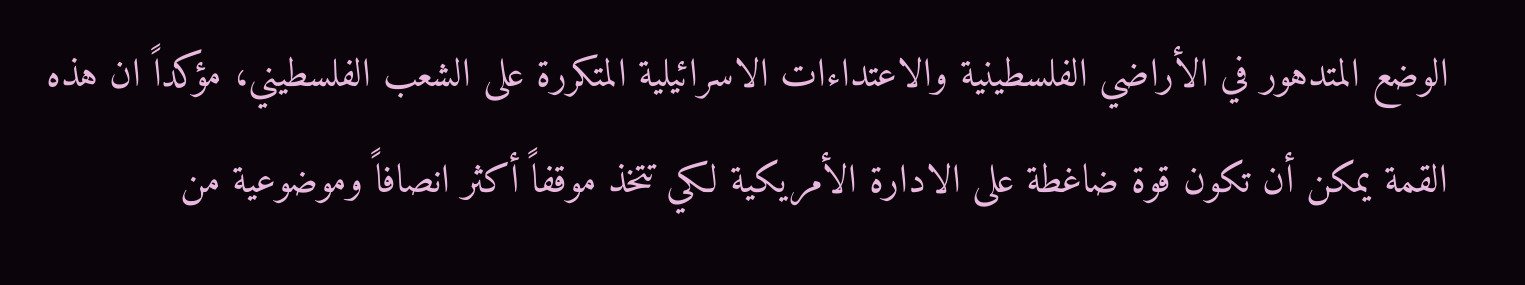الوضع المتدهور في الأراضي الفلسطينية والاعتداءات الاسرائيلية المتكررة على الشعب الفلسطيني، مؤكداً ان هذه القمة يمكن أن تكون قوة ضاغطة على الادارة الأمريكية لكي تتخذ موقفاً أكثر انصافاً وموضوعية من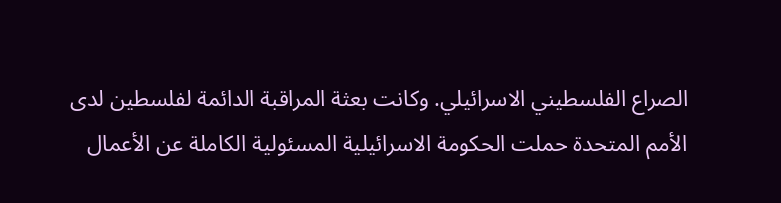الصراع الفلسطيني الاسرائيلي. وكانت بعثة المراقبة الدائمة لفلسطين لدى الأمم المتحدة حملت الحكومة الاسرائيلية المسئولية الكاملة عن الأعمال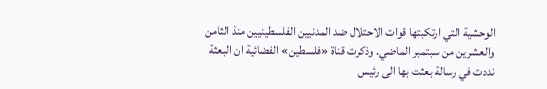الوحشية التي ارتكبتها قوات الاحتلال ضد المدنيين الفلسطينيين منذ الثامن والعشرين من سبتمبر الماضي. وذكرت قناة «فلسطين» الفضائية ان البعثة نددت في رسالة بعثت بها الى رئيس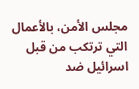مجلس الأمن، بالأعمال التي ترتكب من قبل اسرائيل ضد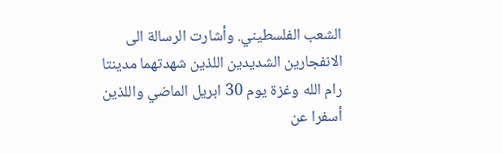الشعب الفلسطيني. وأشارت الرسالة الى الانفجارين الشديدين اللذين شهدتهما مدينتا رام الله وغزة يوم 30 ابريل الماضي واللذين أسفرا عن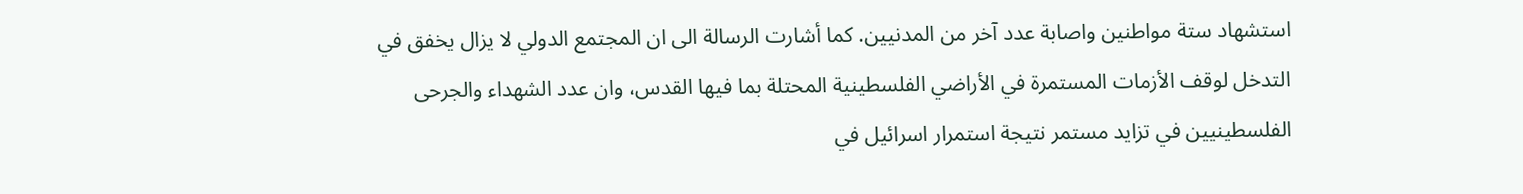استشهاد ستة مواطنين واصابة عدد آخر من المدنيين. كما أشارت الرسالة الى ان المجتمع الدولي لا يزال يخفق في التدخل لوقف الأزمات المستمرة في الأراضي الفلسطينية المحتلة بما فيها القدس، وان عدد الشهداء والجرحى الفلسطينيين في تزايد مستمر نتيجة استمرار اسرائيل في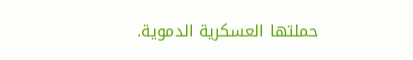حملتها العسكرية الدموية.